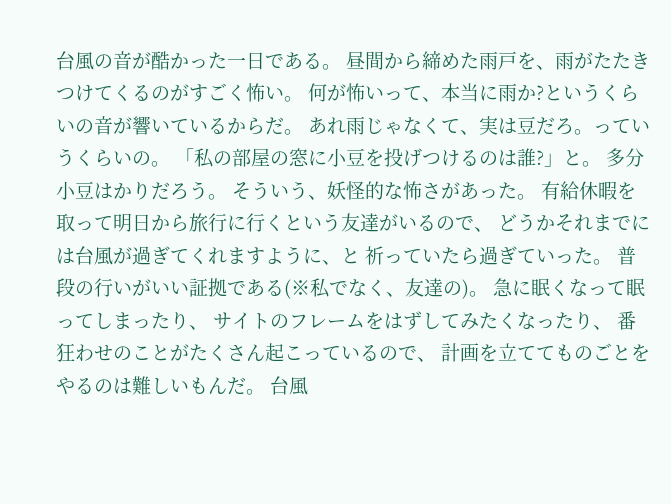台風の音が酷かった一日である。 昼間から締めた雨戸を、雨がたたきつけてくるのがすごく怖い。 何が怖いって、本当に雨か?というくらいの音が響いているからだ。 あれ雨じゃなくて、実は豆だろ。っていうくらいの。 「私の部屋の窓に小豆を投げつけるのは誰?」と。 多分小豆はかりだろう。 そういう、妖怪的な怖さがあった。 有給休暇を取って明日から旅行に行くという友達がいるので、 どうかそれまでには台風が過ぎてくれますように、と 祈っていたら過ぎていった。 普段の行いがいい証拠である(※私でなく、友達の)。 急に眠くなって眠ってしまったり、 サイトのフレームをはずしてみたくなったり、 番狂わせのことがたくさん起こっているので、 計画を立ててものごとをやるのは難しいもんだ。 台風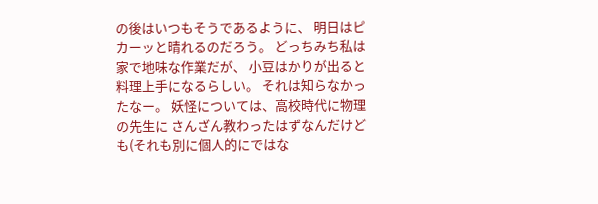の後はいつもそうであるように、 明日はピカーッと晴れるのだろう。 どっちみち私は家で地味な作業だが、 小豆はかりが出ると料理上手になるらしい。 それは知らなかったなー。 妖怪については、高校時代に物理の先生に さんざん教わったはずなんだけども(それも別に個人的にではな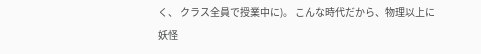く、 クラス全員で授業中に)。 こんな時代だから、物理以上に妖怪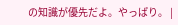の知識が優先だよ。やっぱり。 |